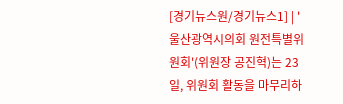[경기뉴스원/경기뉴스1] | '울산광역시의회 원전특별위원회'(위원장 공진혁)는 23일, 위원회 활동을 마무리하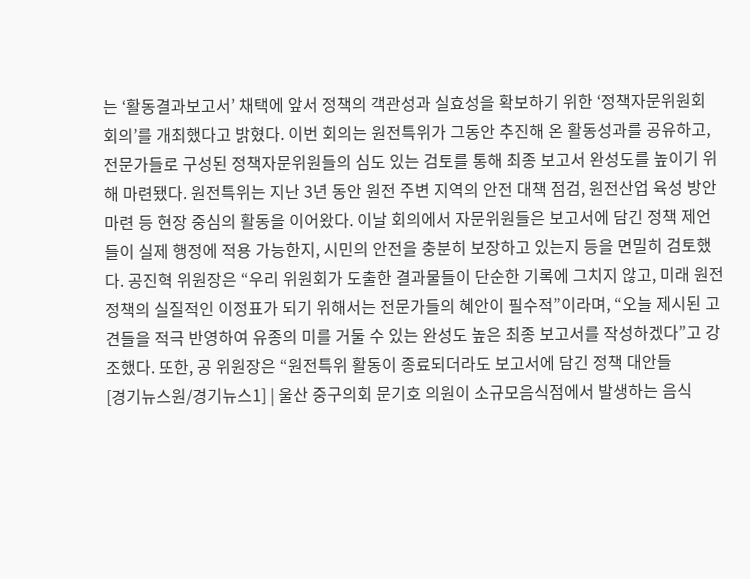는 ‘활동결과보고서’ 채택에 앞서 정책의 객관성과 실효성을 확보하기 위한 ‘정책자문위원회 회의’를 개최했다고 밝혔다. 이번 회의는 원전특위가 그동안 추진해 온 활동성과를 공유하고, 전문가들로 구성된 정책자문위원들의 심도 있는 검토를 통해 최종 보고서 완성도를 높이기 위해 마련됐다. 원전특위는 지난 3년 동안 원전 주변 지역의 안전 대책 점검, 원전산업 육성 방안 마련 등 현장 중심의 활동을 이어왔다. 이날 회의에서 자문위원들은 보고서에 담긴 정책 제언들이 실제 행정에 적용 가능한지, 시민의 안전을 충분히 보장하고 있는지 등을 면밀히 검토했다. 공진혁 위원장은 “우리 위원회가 도출한 결과물들이 단순한 기록에 그치지 않고, 미래 원전 정책의 실질적인 이정표가 되기 위해서는 전문가들의 혜안이 필수적”이라며, “오늘 제시된 고견들을 적극 반영하여 유종의 미를 거둘 수 있는 완성도 높은 최종 보고서를 작성하겠다”고 강조했다. 또한, 공 위원장은 “원전특위 활동이 종료되더라도 보고서에 담긴 정책 대안들
[경기뉴스원/경기뉴스1] | 울산 중구의회 문기호 의원이 소규모음식점에서 발생하는 음식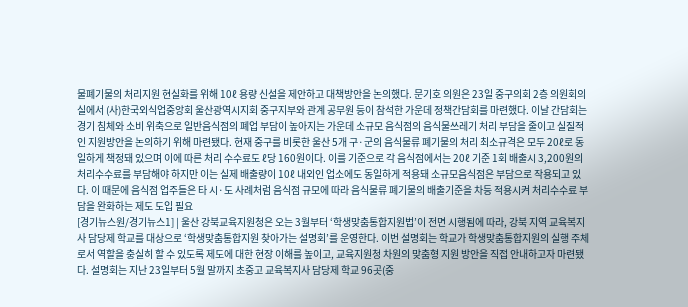물폐기물의 처리지원 현실화를 위해 10ℓ 용량 신설을 제안하고 대책방안을 논의했다. 문기호 의원은 23일 중구의회 2층 의원회의실에서 (사)한국외식업중앙회 울산광역시지회 중구지부와 관계 공무원 등이 참석한 가운데 정책간담회를 마련했다. 이날 간담회는 경기 침체와 소비 위축으로 일반음식점의 폐업 부담이 높아지는 가운데 소규모 음식점의 음식물쓰레기 처리 부담을 줄이고 실질적인 지원방안을 논의하기 위해 마련됐다. 현재 중구를 비롯한 울산 5개 구·군의 음식물류 폐기물의 처리 최소규격은 모두 20ℓ로 동일하게 책정돼 있으며 이에 따른 처리 수수료도 ℓ당 160원이다. 이를 기준으로 각 음식점에서는 20ℓ 기준 1회 배출시 3,200원의 처리수수료를 부담해야 하지만 이는 실제 배출량이 10ℓ 내외인 업소에도 동일하게 적용돼 소규모음식점은 부담으로 작용되고 있다. 이 때문에 음식점 업주들은 타 시·도 사례처럼 음식점 규모에 따라 음식물류 폐기물의 배출기준을 차등 적용시켜 처리수수료 부담을 완화하는 제도 도입 필요
[경기뉴스원/경기뉴스1] | 울산 강북교육지원청은 오는 3월부터 ‘학생맞춤통합지원법’이 전면 시행됨에 따라, 강북 지역 교육복지사 담당제 학교를 대상으로 ‘학생맞춤통합지원 찾아가는 설명회’를 운영한다. 이번 설명회는 학교가 학생맞춤통합지원의 실행 주체로서 역할을 충실히 할 수 있도록 제도에 대한 현장 이해를 높이고, 교육지원청 차원의 맞춤형 지원 방안을 직접 안내하고자 마련됐다. 설명회는 지난 23일부터 5월 말까지 초중고 교육복지사 담당제 학교 96곳(중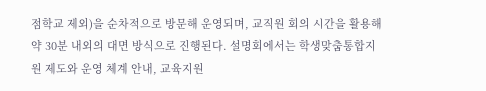점학교 제외)을 순차적으로 방문해 운영되며, 교직원 회의 시간을 활용해 약 30분 내외의 대면 방식으로 진행된다. 설명회에서는 학생맞춤통합지원 제도와 운영 체계 안내, 교육지원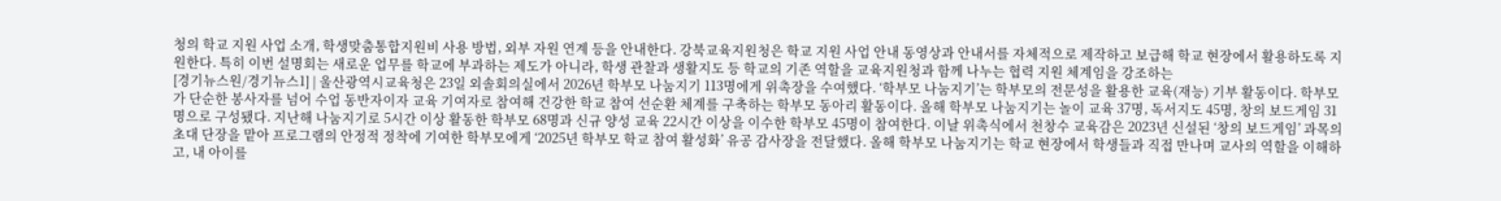청의 학교 지원 사업 소개, 학생맞춤통합지원비 사용 방법, 외부 자원 연계 등을 안내한다. 강북교육지원청은 학교 지원 사업 안내 동영상과 안내서를 자체적으로 제작하고 보급해 학교 현장에서 활용하도록 지원한다. 특히 이번 설명회는 새로운 업무를 학교에 부과하는 제도가 아니라, 학생 관찰과 생활지도 등 학교의 기존 역할을 교육지원청과 함께 나누는 협력 지원 체계임을 강조하는
[경기뉴스원/경기뉴스1] | 울산광역시교육청은 23일 외솔회의실에서 2026년 학부모 나눔지기 113명에게 위촉장을 수여했다. ‘학부모 나눔지기’는 학부모의 전문성을 활용한 교육(재능) 기부 활동이다. 학부모가 단순한 봉사자를 넘어 수업 동반자이자 교육 기여자로 참여해 건강한 학교 참여 선순환 체계를 구축하는 학부모 동아리 활동이다. 올해 학부모 나눔지기는 놀이 교육 37명, 독서지도 45명, 창의 보드게임 31명으로 구성됐다. 지난해 나눔지기로 5시간 이상 활동한 학부모 68명과 신규 양성 교육 22시간 이상을 이수한 학부모 45명이 참여한다. 이날 위촉식에서 천창수 교육감은 2023년 신설된 ‘창의 보드게임’ 과목의 초대 단장을 맡아 프로그램의 안정적 정착에 기여한 학부모에게 ‘2025년 학부모 학교 참여 활성화’ 유공 감사장을 전달했다. 올해 학부모 나눔지기는 학교 현장에서 학생들과 직접 만나며 교사의 역할을 이해하고, 내 아이를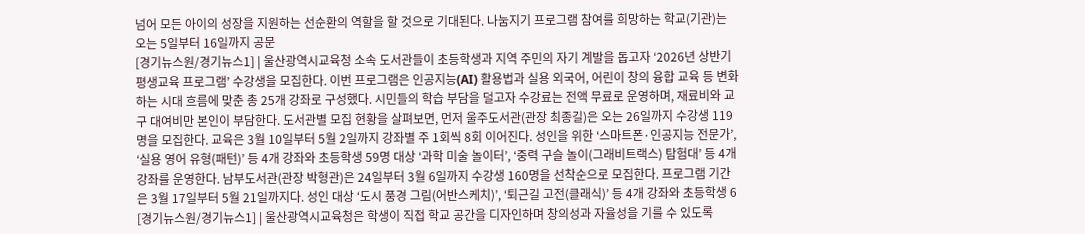넘어 모든 아이의 성장을 지원하는 선순환의 역할을 할 것으로 기대된다. 나눔지기 프로그램 참여를 희망하는 학교(기관)는 오는 5일부터 16일까지 공문
[경기뉴스원/경기뉴스1] | 울산광역시교육청 소속 도서관들이 초등학생과 지역 주민의 자기 계발을 돕고자 ‘2026년 상반기 평생교육 프로그램’ 수강생을 모집한다. 이번 프로그램은 인공지능(AI) 활용법과 실용 외국어, 어린이 창의 융합 교육 등 변화하는 시대 흐름에 맞춘 총 25개 강좌로 구성했다. 시민들의 학습 부담을 덜고자 수강료는 전액 무료로 운영하며, 재료비와 교구 대여비만 본인이 부담한다. 도서관별 모집 현황을 살펴보면, 먼저 울주도서관(관장 최종길)은 오는 26일까지 수강생 119명을 모집한다. 교육은 3월 10일부터 5월 2일까지 강좌별 주 1회씩 8회 이어진다. 성인을 위한 ‘스마트폰·인공지능 전문가’, ‘실용 영어 유형(패턴)’ 등 4개 강좌와 초등학생 59명 대상 ‘과학 미술 놀이터’, ‘중력 구슬 놀이(그래비트랙스) 탐험대’ 등 4개 강좌를 운영한다. 남부도서관(관장 박형관)은 24일부터 3월 6일까지 수강생 160명을 선착순으로 모집한다. 프로그램 기간은 3월 17일부터 5월 21일까지다. 성인 대상 ‘도시 풍경 그림(어반스케치)’, ‘퇴근길 고전(클래식)’ 등 4개 강좌와 초등학생 6
[경기뉴스원/경기뉴스1] | 울산광역시교육청은 학생이 직접 학교 공간을 디자인하며 창의성과 자율성을 기를 수 있도록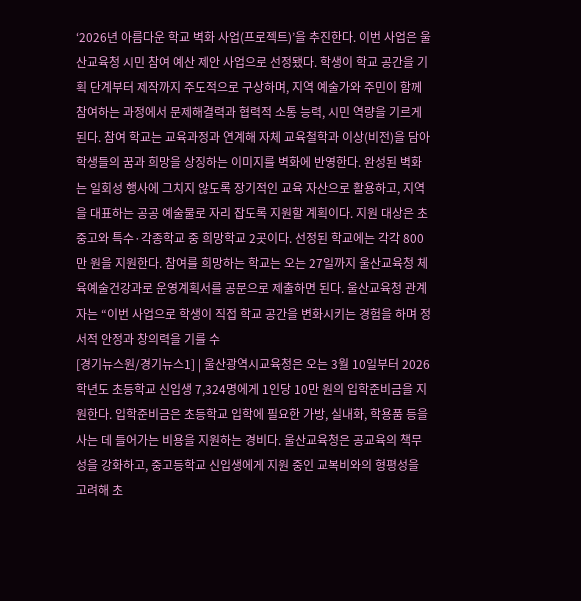‘2026년 아름다운 학교 벽화 사업(프로젝트)’을 추진한다. 이번 사업은 울산교육청 시민 참여 예산 제안 사업으로 선정됐다. 학생이 학교 공간을 기획 단계부터 제작까지 주도적으로 구상하며, 지역 예술가와 주민이 함께 참여하는 과정에서 문제해결력과 협력적 소통 능력, 시민 역량을 기르게 된다. 참여 학교는 교육과정과 연계해 자체 교육철학과 이상(비전)을 담아 학생들의 꿈과 희망을 상징하는 이미지를 벽화에 반영한다. 완성된 벽화는 일회성 행사에 그치지 않도록 장기적인 교육 자산으로 활용하고, 지역을 대표하는 공공 예술물로 자리 잡도록 지원할 계획이다. 지원 대상은 초중고와 특수·각종학교 중 희망학교 2곳이다. 선정된 학교에는 각각 800만 원을 지원한다. 참여를 희망하는 학교는 오는 27일까지 울산교육청 체육예술건강과로 운영계획서를 공문으로 제출하면 된다. 울산교육청 관계자는 “이번 사업으로 학생이 직접 학교 공간을 변화시키는 경험을 하며 정서적 안정과 창의력을 기를 수
[경기뉴스원/경기뉴스1] | 울산광역시교육청은 오는 3월 10일부터 2026학년도 초등학교 신입생 7,324명에게 1인당 10만 원의 입학준비금을 지원한다. 입학준비금은 초등학교 입학에 필요한 가방, 실내화, 학용품 등을 사는 데 들어가는 비용을 지원하는 경비다. 울산교육청은 공교육의 책무성을 강화하고, 중고등학교 신입생에게 지원 중인 교복비와의 형평성을 고려해 초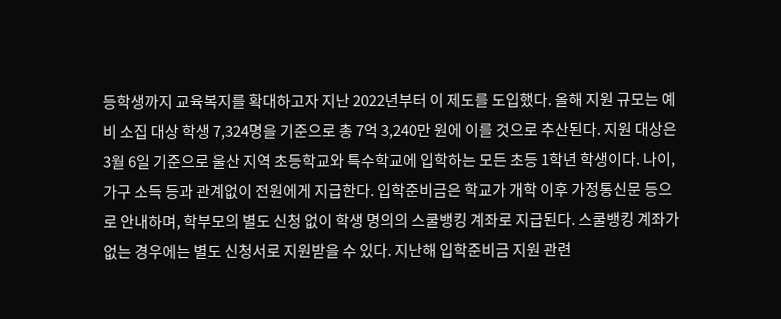등학생까지 교육복지를 확대하고자 지난 2022년부터 이 제도를 도입했다. 올해 지원 규모는 예비 소집 대상 학생 7,324명을 기준으로 총 7억 3,240만 원에 이를 것으로 추산된다. 지원 대상은 3월 6일 기준으로 울산 지역 초등학교와 특수학교에 입학하는 모든 초등 1학년 학생이다. 나이, 가구 소득 등과 관계없이 전원에게 지급한다. 입학준비금은 학교가 개학 이후 가정통신문 등으로 안내하며, 학부모의 별도 신청 없이 학생 명의의 스쿨뱅킹 계좌로 지급된다. 스쿨뱅킹 계좌가 없는 경우에는 별도 신청서로 지원받을 수 있다. 지난해 입학준비금 지원 관련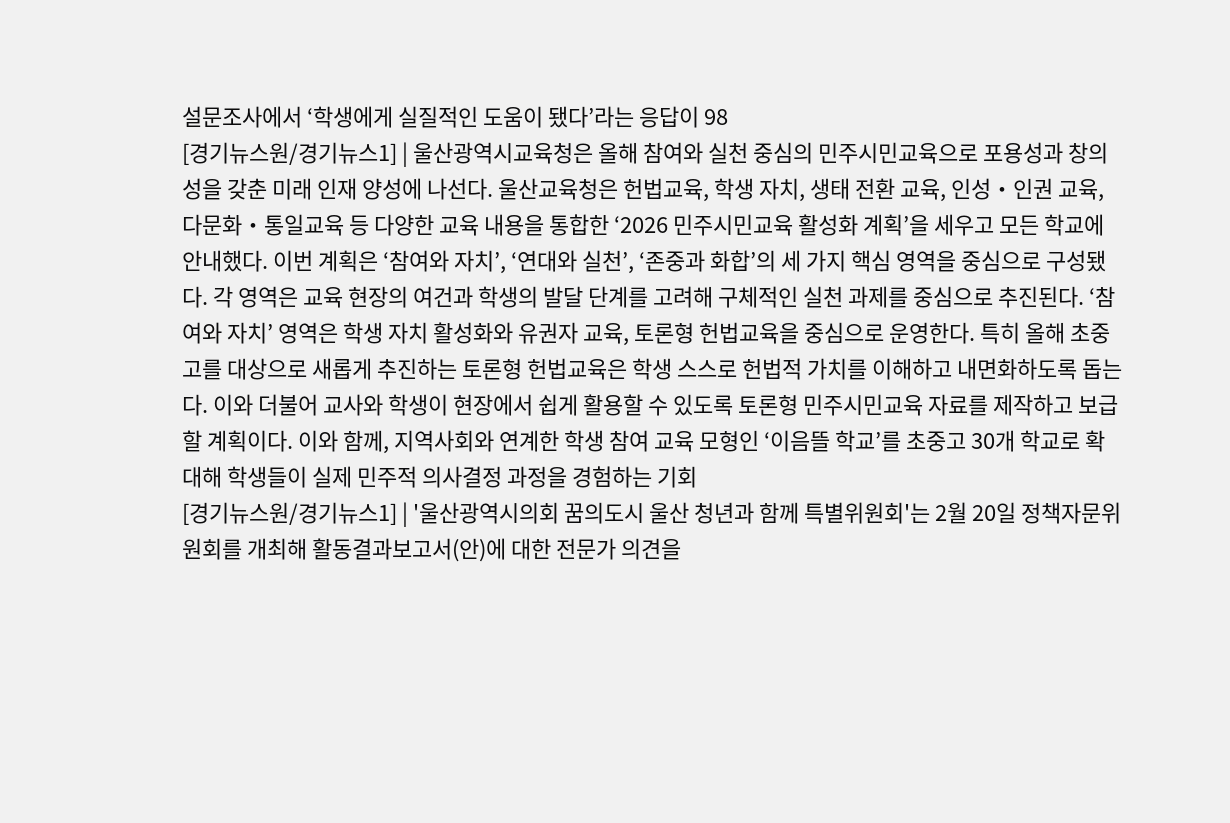설문조사에서 ‘학생에게 실질적인 도움이 됐다’라는 응답이 98
[경기뉴스원/경기뉴스1] | 울산광역시교육청은 올해 참여와 실천 중심의 민주시민교육으로 포용성과 창의성을 갖춘 미래 인재 양성에 나선다. 울산교육청은 헌법교육, 학생 자치, 생태 전환 교육, 인성‧인권 교육, 다문화‧통일교육 등 다양한 교육 내용을 통합한 ‘2026 민주시민교육 활성화 계획’을 세우고 모든 학교에 안내했다. 이번 계획은 ‘참여와 자치’, ‘연대와 실천’, ‘존중과 화합’의 세 가지 핵심 영역을 중심으로 구성됐다. 각 영역은 교육 현장의 여건과 학생의 발달 단계를 고려해 구체적인 실천 과제를 중심으로 추진된다. ‘참여와 자치’ 영역은 학생 자치 활성화와 유권자 교육, 토론형 헌법교육을 중심으로 운영한다. 특히 올해 초중고를 대상으로 새롭게 추진하는 토론형 헌법교육은 학생 스스로 헌법적 가치를 이해하고 내면화하도록 돕는다. 이와 더불어 교사와 학생이 현장에서 쉽게 활용할 수 있도록 토론형 민주시민교육 자료를 제작하고 보급할 계획이다. 이와 함께, 지역사회와 연계한 학생 참여 교육 모형인 ‘이음뜰 학교’를 초중고 30개 학교로 확대해 학생들이 실제 민주적 의사결정 과정을 경험하는 기회
[경기뉴스원/경기뉴스1] | '울산광역시의회 꿈의도시 울산 청년과 함께 특별위원회'는 2월 20일 정책자문위원회를 개최해 활동결과보고서(안)에 대한 전문가 의견을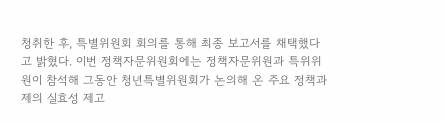청취한 후, 특별위원회 회의를 통해 최종 보고서를 채택했다고 밝혔다. 이번 정책자문위원회에는 정책자문위원과 특위위원이 참석해 그동안 청년특별위원회가 논의해 온 주요 정책과제의 실효성 제고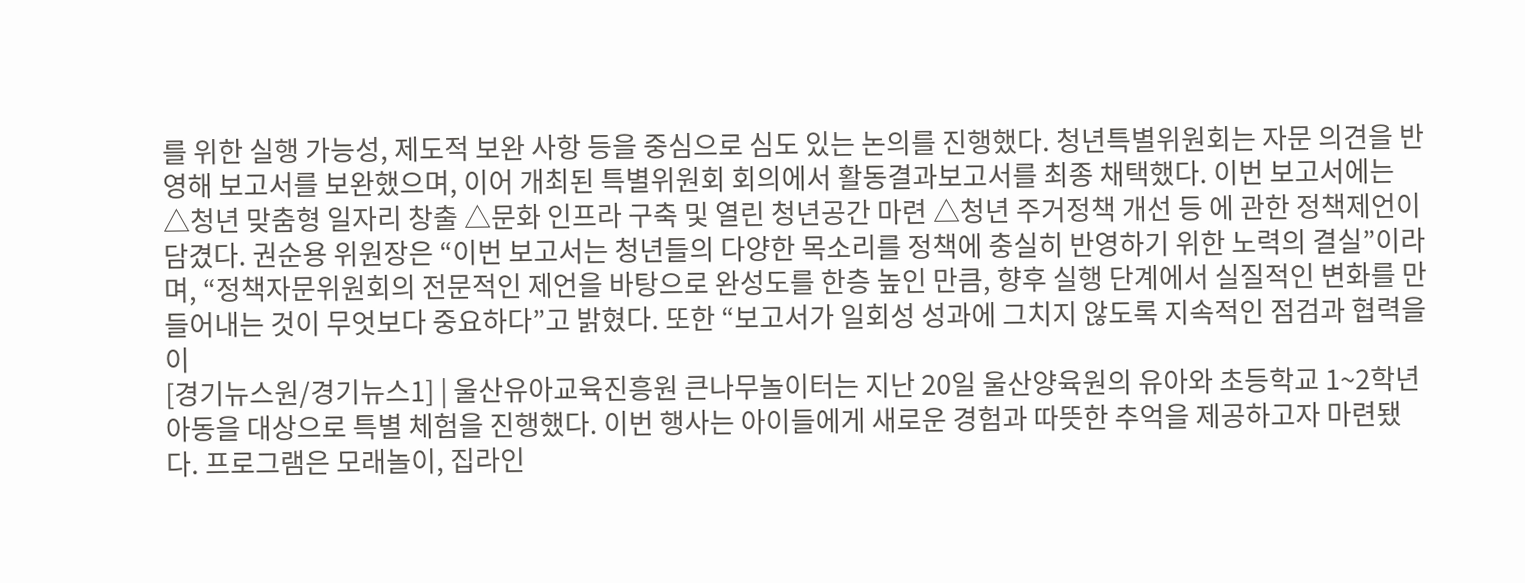를 위한 실행 가능성, 제도적 보완 사항 등을 중심으로 심도 있는 논의를 진행했다. 청년특별위원회는 자문 의견을 반영해 보고서를 보완했으며, 이어 개최된 특별위원회 회의에서 활동결과보고서를 최종 채택했다. 이번 보고서에는 △청년 맞춤형 일자리 창출 △문화 인프라 구축 및 열린 청년공간 마련 △청년 주거정책 개선 등 에 관한 정책제언이 담겼다. 권순용 위원장은 “이번 보고서는 청년들의 다양한 목소리를 정책에 충실히 반영하기 위한 노력의 결실”이라며, “정책자문위원회의 전문적인 제언을 바탕으로 완성도를 한층 높인 만큼, 향후 실행 단계에서 실질적인 변화를 만들어내는 것이 무엇보다 중요하다”고 밝혔다. 또한 “보고서가 일회성 성과에 그치지 않도록 지속적인 점검과 협력을 이
[경기뉴스원/경기뉴스1] | 울산유아교육진흥원 큰나무놀이터는 지난 20일 울산양육원의 유아와 초등학교 1~2학년 아동을 대상으로 특별 체험을 진행했다. 이번 행사는 아이들에게 새로운 경험과 따뜻한 추억을 제공하고자 마련됐다. 프로그램은 모래놀이, 집라인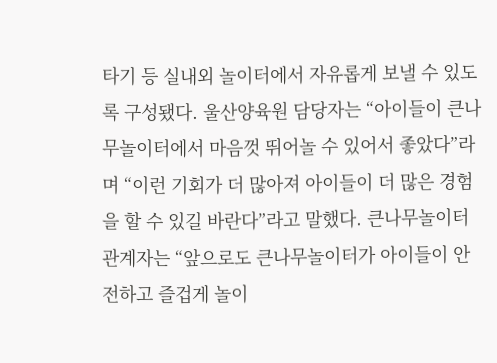타기 등 실내외 놀이터에서 자유롭게 보낼 수 있도록 구성됐다. 울산양육원 담당자는 “아이들이 큰나무놀이터에서 마음껏 뛰어놀 수 있어서 좋았다”라며 “이런 기회가 더 많아져 아이들이 더 많은 경험을 할 수 있길 바란다”라고 말했다. 큰나무놀이터 관계자는 “앞으로도 큰나무놀이터가 아이들이 안전하고 즐겁게 놀이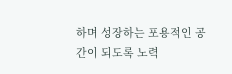하며 성장하는 포용적인 공간이 되도록 노력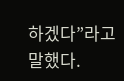하겠다”라고 말했다.